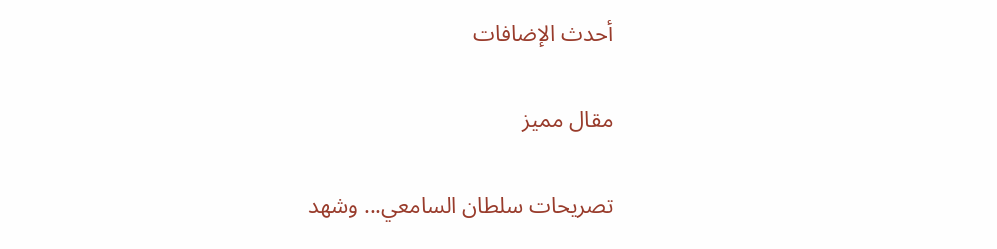أحدث الإضافات

مقال مميز

تصريحات سلطان السامعي... وشهد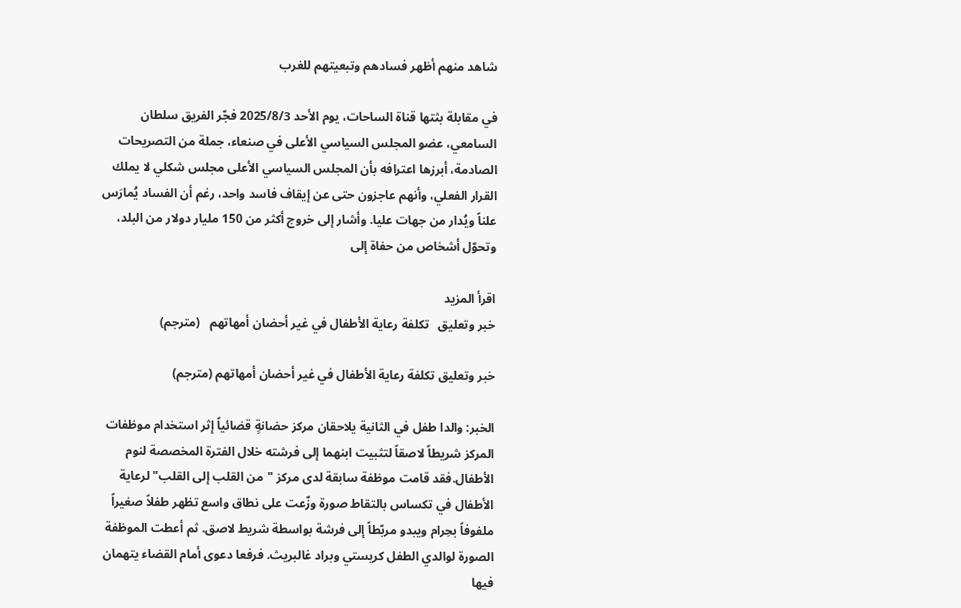شاهد منهم أظهر فسادهم وتبعيتهم للغرب

في مقابلة بثتها قناة الساحات، يوم الأحد 2025/8/3 فجّر الفريق سلطان السامعي، عضو المجلس السياسي الأعلى في صنعاء، جملة من التصريحات الصادمة، أبرزها اعترافه بأن المجلس السياسي الأعلى مجلس شكلي لا يملك القرار الفعلي، وأنهم عاجزون حتى عن إيقاف فاسد واحد، رغم أن الفساد يُمارَس علناً ويُدار من جهات عليا. وأشار إلى خروج أكثر من 150 مليار دولار من البلد، وتحوّل أشخاص من حفاة إلى

اقرأ المزيد
خبر وتعليق   تكلفة رعاية الأطفال في غير أحضان أمهاتهم   (مترجم)

خبر وتعليق تكلفة رعاية الأطفال في غير أحضان أمهاتهم (مترجم)

الخبر: والدا طفل في الثانية يلاحقان مركز حضانةٍ قضائياً إثر استخدام موظفات المركز شريطاً لاصقاً لتثبيت ابنهما إلى فرشته خلال الفترة المخصصة لنوم الأطفال.فقد قامت موظفة سابقة لدى مركز "من القلب إلى القلب" لرعاية الأطفال في تكساس بالتقاط صورة وزّعت على نطاق واسع تظهر طفلاً صغيراً ملفوفاً بحِرام ويبدو مربّطاً إلى فرشة بواسطة شريط لاصق. ثم أعطت الموظفة الصورة لوالدي الطفل كريستي وبراد غالبريث. فرفعا دعوى أمام القضاء يتهمان فيها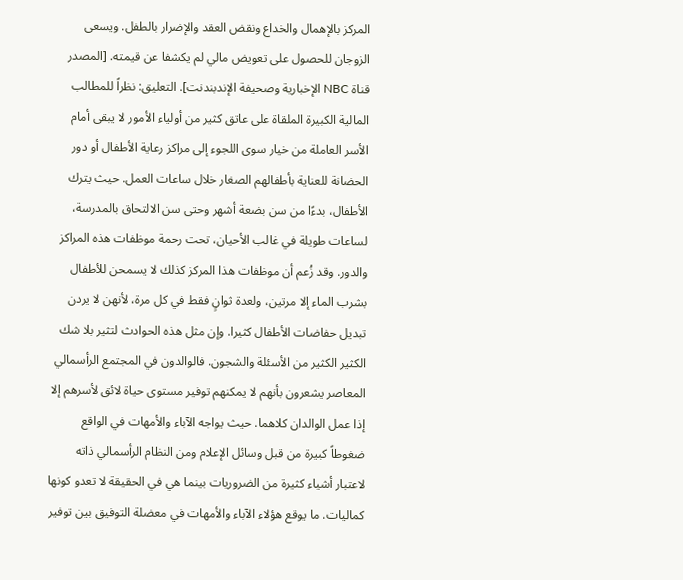المركز بالإهمال والخداع ونقض العقد والإضرار بالطفل. ويسعى الزوجان للحصول على تعويض مالي لم يكشفا عن قيمته. [المصدر قناة NBC الإخبارية وصحيفة الإندبندنت]. التعليق: نظراً للمطالب المالية الكبيرة الملقاة على عاتق كثير من أولياء الأمور لا يبقى أمام الأسر العاملة من خيار سوى اللجوء إلى مراكز رعاية الأطفال أو دور الحضانة للعناية بأطفالهم الصغار خلال ساعات العمل. حيث يترك الأطفال، بدءًا من سن بضعة أشهر وحتى سن الالتحاق بالمدرسة، لساعات طويلة في غالب الأحيان، تحت رحمة موظفات هذه المراكز والدور. وقد زُعم أن موظفات هذا المركز كذلك لا يسمحن للأطفال بشرب الماء إلا مرتين، ولعدة ثوانٍ فقط في كل مرة، لأنهن لا يردن تبديل حفاضات الأطفال كثيرا. وإن مثل هذه الحوادث لتثير بلا شك الكثير الكثير من الأسئلة والشجون. فالوالدون في المجتمع الرأسمالي المعاصر يشعرون بأنهم لا يمكنهم توفير مستوى حياة لائق لأسرهم إلا إذا عمل الوالدان كلاهما. حيث يواجه الآباء والأمهات في الواقع ضغوطاً كبيرة من قبل وسائل الإعلام ومن النظام الرأسمالي ذاته لاعتبار أشياء كثيرة من الضروريات بينما هي في الحقيقة لا تعدو كونها كماليات. ما يوقع هؤلاء الآباء والأمهات في معضلة التوفيق بين توفير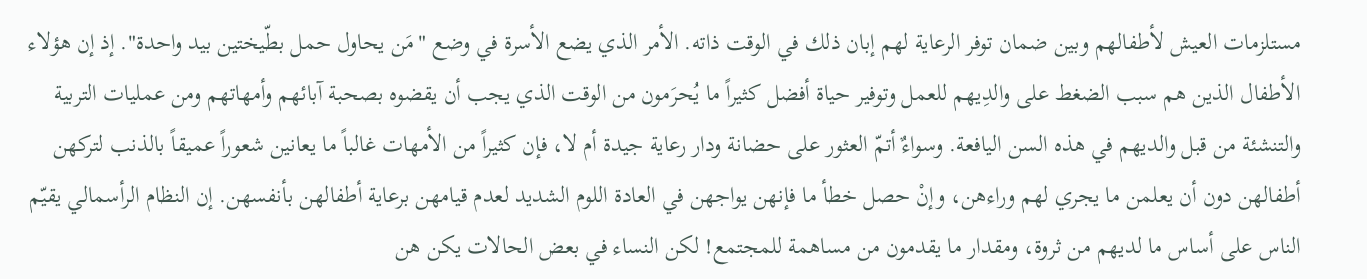مستلزمات العيش لأطفالهم وبين ضمان توفر الرعاية لهم إبان ذلك في الوقت ذاته. الأمر الذي يضع الأسرة في وضع "مَن يحاول حمل بطّيختين بيد واحدة". إذ إن هؤلاء الأطفال الذين هم سبب الضغط على والدِيهم للعمل وتوفير حياة أفضل كثيراً ما يُحرَمون من الوقت الذي يجب أن يقضوه بصحبة آبائهم وأمهاتهم ومن عمليات التربية والتنشئة من قبل والديهم في هذه السن اليافعة. وسواءٌ أتمّ العثور على حضانة ودار رعاية جيدة أم لا، فإن كثيراً من الأمهات غالباً ما يعانين شعوراً عميقاً بالذنب لتركهن أطفالهن دون أن يعلمن ما يجري لهم وراءهن، وإنْ حصل خطأ ما فإنهن يواجهن في العادة اللوم الشديد لعدم قيامهن برعاية أطفالهن بأنفسهن. إن النظام الرأسمالي يقيّم الناس على أساس ما لديهم من ثروة، ومقدار ما يقدمون من مساهمة للمجتمع! لكن النساء في بعض الحالات يكن هن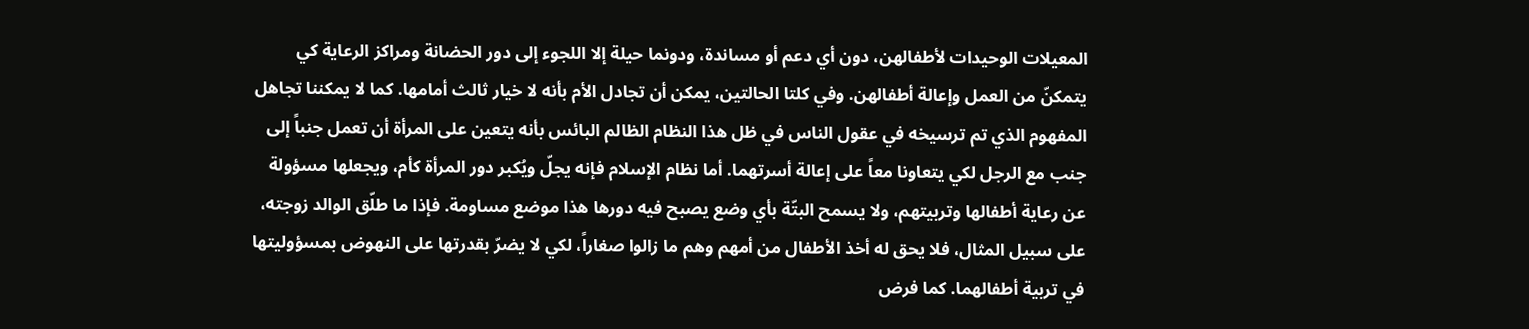المعيلات الوحيدات لأطفالهن، دون أي دعم أو مساندة، ودونما حيلة إلا اللجوء إلى دور الحضانة ومراكز الرعاية كي يتمكنّ من العمل وإعالة أطفالهن. وفي كلتا الحالتين، يمكن أن تجادل الأم بأنه لا خيار ثالث أمامها. كما لا يمكننا تجاهل المفهوم الذي تم ترسيخه في عقول الناس في ظل هذا النظام الظالم البائس بأنه يتعين على المرأة أن تعمل جنباً إلى جنب مع الرجل لكي يتعاونا معاً على إعالة أسرتهما. أما نظام الإسلام فإنه يجلّ ويُكبر دور المرأة كأم، ويجعلها مسؤولة عن رعاية أطفالها وتربيتهم، ولا يسمح البتّة بأي وضع يصبح فيه دورها هذا موضع مساومة. فإذا ما طلّق الوالد زوجته، على سبيل المثال، فلا يحق له أخذ الأطفال من أمهم وهم ما زالوا صغاراً، لكي لا يضرّ بقدرتها على النهوض بمسؤوليتها في تربية أطفالهما. كما فرض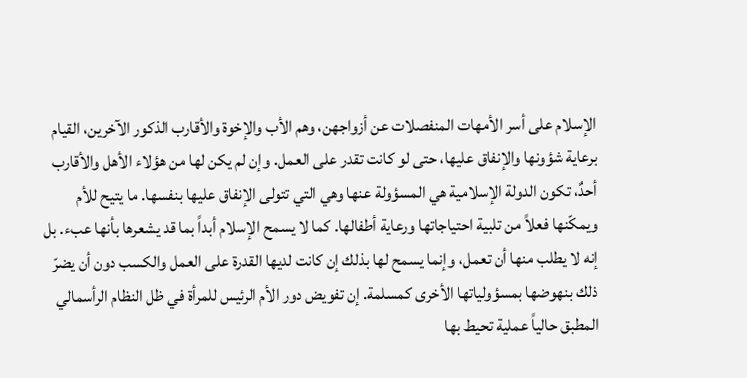الإسلام على أسر الأمهات المنفصلات عن أزواجهن، وهم الأب والإخوة والأقارب الذكور الآخرين، القيام برعاية شؤونها والإنفاق عليها، حتى لو كانت تقدر على العمل. وإن لم يكن لها من هؤلاء الأهل والأقارب أحدٌ، تكون الدولة الإسلامية هي المسؤولة عنها وهي التي تتولى الإنفاق عليها بنفسها. ما يتيح للأم ويمكّنها فعلاً من تلبية احتياجاتها ورعاية أطفالها. كما لا يسمح الإسلام أبداً بما قد يشعرها بأنها عبء. بل إنه لا يطلب منها أن تعمل، وإنما يسمح لها بذلك إن كانت لديها القدرة على العمل والكسب دون أن يضرّ ذلك بنهوضها بمسؤولياتها الأخرى كمسلمة. إن تفويض دور الأم الرئيس للمرأة في ظل النظام الرأسمالي المطبق حالياً عملية تحيط بها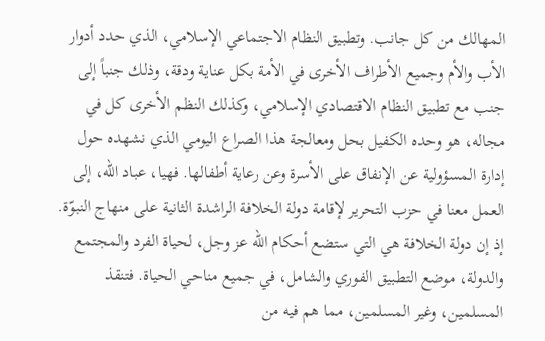المهالك من كل جانب. وتطبيق النظام الاجتماعي الإسلامي، الذي حدد أدوار الأب والأم وجميع الأطراف الأخرى في الأمة بكل عناية ودقة، وذلك جنباً إلى جنب مع تطبيق النظام الاقتصادي الإسلامي، وكذلك النظم الأخرى كل في مجاله، هو وحده الكفيل بحل ومعالجة هذا الصراع اليومي الذي نشهده حول إدارة المسؤولية عن الإنفاق على الأسرة وعن رعاية أطفالها. فهيا، عباد الله، إلى العمل معنا في حزب التحرير لإقامة دولة الخلافة الراشدة الثانية على منهاج النبوّة. إذ إن دولة الخلافة هي التي ستضع أحكام الله عز وجل، لحياة الفرد والمجتمع والدولة، موضع التطبيق الفوري والشامل، في جميع مناحي الحياة. فتنقذ المسلمين، وغير المسلمين، مما هم فيه من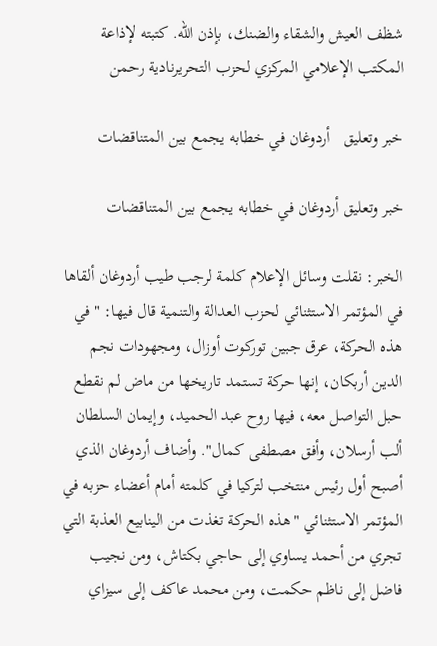شظف العيش والشقاء والضنك، بإذن الله. كتبته لإذاعة المكتب الإعلامي المركزي لحزب التحريرنادية رحمن

خبر وتعليق   أردوغان في خطابه يجمع بين المتناقضات

خبر وتعليق أردوغان في خطابه يجمع بين المتناقضات

الخبر: نقلت وسائل الإعلام كلمة لرجب طيب أردوغان ألقاها في المؤتمر الاستثنائي لحزب العدالة والتنمية قال فيها: "في هذه الحركة، عرق جبين توركوت أوزال، ومجهودات نجم الدين أربكان، إنها حركة تستمد تاريخها من ماض لم نقطع حبل التواصل معه، فيها روح عبد الحميد، وإيمان السلطان ألب أرسلان، وأفق مصطفى كمال". وأضاف أردوغان الذي أصبح أول رئيس منتخب لتركيا في كلمته أمام أعضاء حزبه في المؤتمر الاستثنائي "هذه الحركة تغذت من الينابيع العذبة التي تجري من أحمد يساوي إلى حاجي بكتاش، ومن نجيب فاضل إلى ناظم حكمت، ومن محمد عاكف إلى سيزاي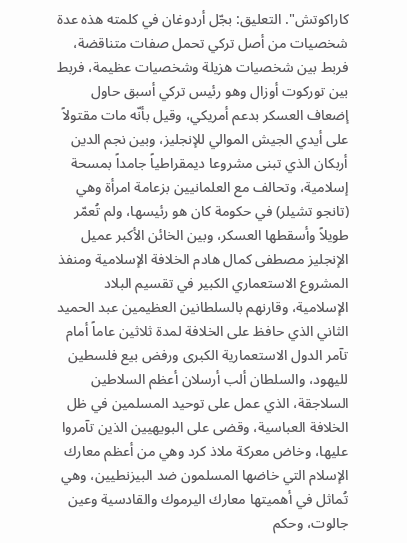كاراكوتش". التعليق: بجّل أردوغان في كلمته هذه عدة شخصيات من أصل تركي تحمل صفات متناقضة، فربط بين شخصيات هزيلة وشخصيات عظيمة، فربط بين توركوت أوزال وهو رئيس تركي أسبق حاول إضعاف العسكر بدعم أمريكي، وقيل بأنّه مات مقتولاً على أيدي الجيش الموالي للإنجليز، وبين نجم الدين أربكان الذي تبنى مشروعا ديمقراطياً جامداً بمسحة إسلامية، وتحالف مع العلمانيين بزعامة امرأة وهي (تانجو تشيلر) في حكومة كان هو رئيسها، ولم تُعمّر طويلاً وأسقطها العسكر، وبين الخائن الأكبر عميل الإنجليز مصطفى كمال هادم الخلافة الإسلامية ومنفذ المشروع الاستعماري الكبير في تقسيم البلاد الإسلامية، وقارنهم بالسلطانين العظيمين عبد الحميد الثاني الذي حافظ على الخلافة لمدة ثلاثين عاماً أمام تآمر الدول الاستعمارية الكبرى ورفض بيع فلسطين لليهود، والسلطان ألب أرسلان أعظم السلاطين السلاجقة، الذي عمل على توحيد المسلمين في ظل الخلافة العباسية، وقضى على البويهيين الذين تآمروا عليها، وخاض معركة ملاذ كرد وهي من أعظم معارك الإسلام التي خاضها المسلمون ضد البيزنطيين، وهي تُماثل في أهميتها معارك اليرموك والقادسية وعين جالوت، وحكم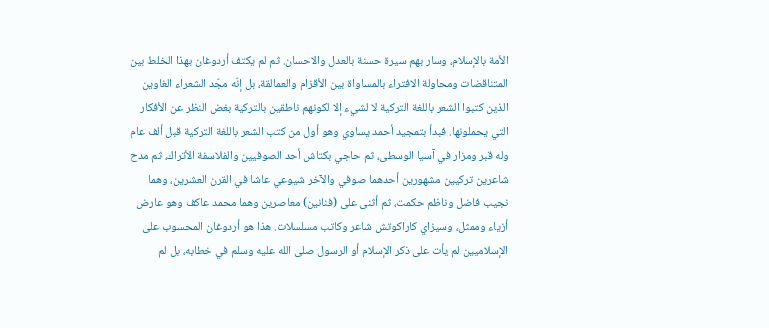الأمة بالإسلام، وسار بهم سيرة حسنة بالعدل والاحسان. ثم لم يكتف أردوغان بهذا الخلط بين المتناقضات ومحاولة الافتراء بالمساواة بين الأقزام والعمالقة، بل إنّه مجّد الشعراء الغاوين الذين كتبوا الشعر باللغة التركية لا لشيء إلا لكونهم ناطقين بالتركية بغض النظر عن الأفكار التي يحملونها. فبدأ بتمجيد أحمد يساوي وهو أول من كتب الشعر باللغة التركية قبل ألف عام وله قبر ومزار في آسيا الوسطى، ثم حاجي بكتاش أحد الصوفيين والفلاسفة الأتراك، ثم مدح شاعرين تركيين مشهورين أحدهما صوفي والآخر شيوعي عاشا في القرن العشرين، وهما نجيب فاضل وناظم حكمت، ثم أثنى على (فنانين) معاصرين وهما محمد عاكف وهو عارض أزياء وممثل، وسيزاي كاراكوتش شاعر وكاتب مسلسلات. هذا هو أردوغان المحسوب على الإسلاميين لم يأت على ذكر الإسلام أو الرسول صلى الله عليه وسلم في خطابه، بل لم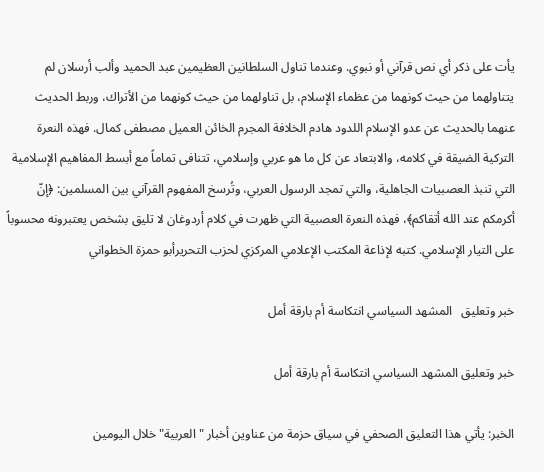يأت على ذكر أي نص قرآني أو نبوي. وعندما تناول السلطانين العظيمين عبد الحميد وألب أرسلان لم يتناولهما من حيث كونهما من عظماء الإسلام، بل تناولهما من حيث كونهما من الأتراك، وربط الحديث عنهما بالحديث عن عدو الإسلام اللدود هادم الخلافة المجرم الخائن العميل مصطفى كمال. فهذه النعرة التركية الضيقة في كلامه، والابتعاد عن كل ما هو عربي وإسلامي، تتنافى تماماً مع أبسط المفاهيم الإسلامية التي تنبذ العصبيات الجاهلية، والتي تمجد الرسول العربي، وتُرسخ المفهوم القرآني بين المسلمين: ﴿إنّ أكرمكم عند الله أتقاكم﴾، فهذه النعرة العصبية التي ظهرت في كلام أردوغان لا تليق بشخص يعتبرونه محسوباً على التيار الإسلامي. كتبه لإذاعة المكتب الإعلامي المركزي لحزب التحريرأبو حمزة الخطواني

خبر وتعليق   المشهد السياسي انتكاسة أم بارقة أمل

خبر وتعليق المشهد السياسي انتكاسة أم بارقة أمل

الخبر: يأتي هذا التعليق الصحفي في سياق حزمة من عناوين أخبار "العربية" خلال اليومين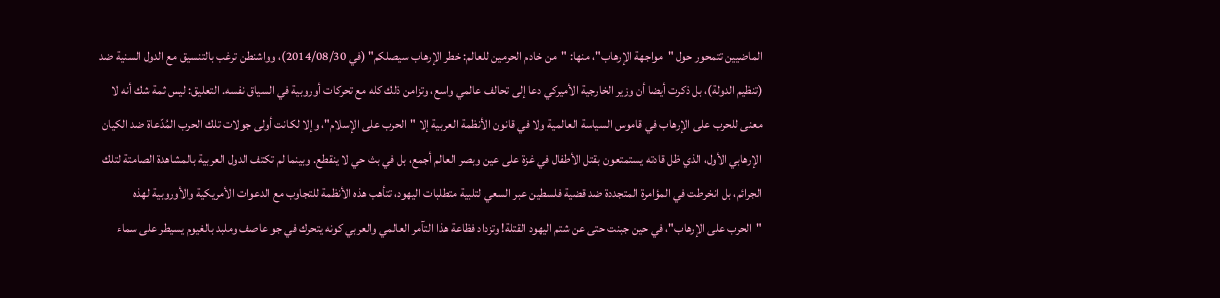الماضيين تتمحور حول "مواجهة الإرهاب"، منها: "من خادم الحرمين للعالم: خطر الإرهاب سيصلكم" (في 2014/08/30)، وواشنطن ترغب بالتنسيق مع الدول السنية ضد (تنظيم الدولة)، بل ذكرت أيضا أن وزير الخارجية الأميركي دعا إلى تحالف عالمي واسع، وتزامن ذلك كله مع تحركات أوروبية في السياق نفسه. التعليق: ليس ثمة شك أنه لا معنى للحرب على الإرهاب في قاموس السياسة العالمية ولا في قانون الأنظمة العربية إلا "الحرب على الإسلام"، وإلا لكانت أولى جولات تلك الحرب المُدّعاة ضد الكيان الإرهابي الأول، الذي ظل قادته يستمتعون بقتل الأطفال في غزة على عين وبصر العالم أجمع، بل في بث حي لا ينقطع. وبينما لم تكتف الدول العربية بالمشاهدة الصامتة لتلك الجرائم، بل انخرطت في المؤامرة المتجددة ضد قضية فلسطين عبر السعي لتلبية متطلبات اليهود، تتأهب هذه الأنظمة للتجاوب مع الدعوات الأمريكية والأوروبية لهذه "الحرب على الإرهاب"، في حين جبنت حتى عن شتم اليهود القتلة! وتزداد فظاعة هذا التآمر العالمي والعربي كونه يتحرك في جو عاصف وملبد بالغيوم يسيطر على سماء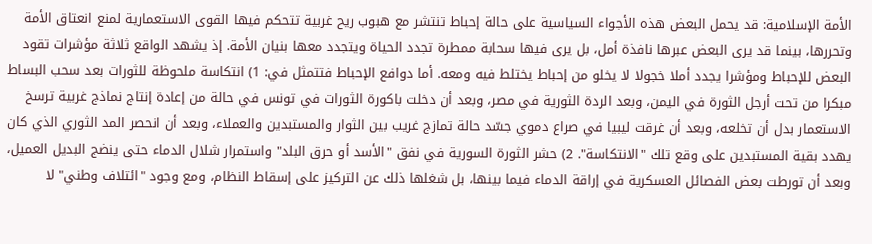الأمة الإسلامية: قد يحمل البعض هذه الأجواء السياسية على حالة إحباط تنتشر مع هبوب ريح غربية تتحكم فيها القوى الاستعمارية لمنع انعتاق الأمة وتحررها، بينما قد يرى البعض عبرها نافذة أمل، بل يرى فيها سحابة ممطرة تجدد الحياة ويتجدد معها بنيان الأمة. إذ يشهد الواقع ثلاثة مؤشرات تقود البعض للإحباط ومؤشرا يجدد أملا خجولا لا يخلو من إحباط يختلط فيه ومعه. أما دوافع الإحباط فتتمثل في: 1) انتكاسة ملحوظة للثورات بعد سحب البساط مبكرا من تحت أرجل الثورة في اليمن، وبعد الردة الثورية في مصر، وبعد أن دخلت باكورة الثورات في تونس في حالة من إعادة إنتاج نماذج غربية ترسخ الاستعمار بدل أن تخلعه، وبعد أن غرقت ليبيا في صراع دموي جسّد حالة تمازج غريب بين الثوار والمستبدين والعملاء، وبعد أن انحصر المد الثوري الذي كان يهدد بقية المستبدين على وقع تلك "الانتكاسة". 2) حشر الثورة السورية في نفق "الأسد أو حرق البلد" واستمرار شلال الدماء حتى ينضج البديل العميل، وبعد أن تورطت بعض الفصائل العسكرية في إراقة الدماء فيما بينها، بل شغلها ذلك عن التركيز على إسقاط النظام، ومع وجود "ائتلاف وطني" لا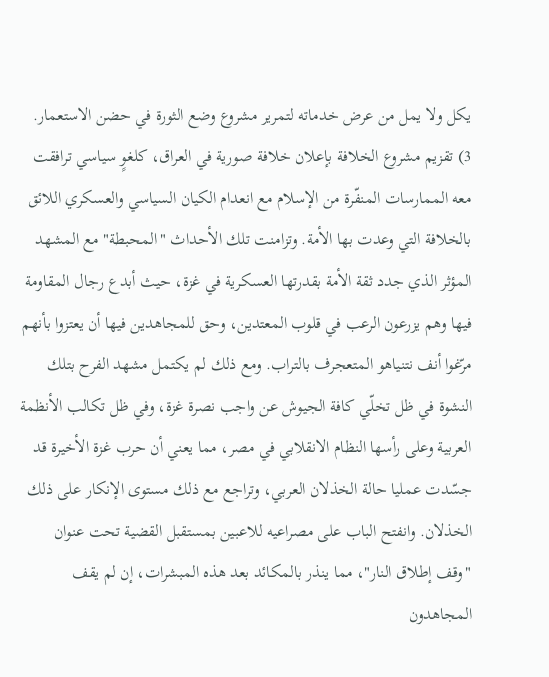يكل ولا يمل من عرض خدماته لتمرير مشروع وضع الثورة في حضن الاستعمار. 3) تقزيم مشروع الخلافة بإعلان خلافة صورية في العراق، كلغوٍ سياسي ترافقت معه الممارسات المنفّرة من الإسلام مع انعدام الكيان السياسي والعسكري اللائق بالخلافة التي وعدت بها الأمة. وتزامنت تلك الأحداث "المحبطة" مع المشهد المؤثر الذي جدد ثقة الأمة بقدرتها العسكرية في غزة، حيث أبدع رجال المقاومة فيها وهم يزرعون الرعب في قلوب المعتدين، وحق للمجاهدين فيها أن يعتزوا بأنهم مرّغوا أنف نتنياهو المتعجرف بالتراب. ومع ذلك لم يكتمل مشهد الفرح بتلك النشوة في ظل تخلّي كافة الجيوش عن واجب نصرة غزة، وفي ظل تكالب الأنظمة العربية وعلى رأسها النظام الانقلابي في مصر، مما يعني أن حرب غزة الأخيرة قد جسّدت عمليا حالة الخذلان العربي، وتراجع مع ذلك مستوى الإنكار على ذلك الخذلان. وانفتح الباب على مصراعيه للاعبين بمستقبل القضية تحت عنوان "وقف إطلاق النار"، مما ينذر بالمكائد بعد هذه المبشرات، إن لم يقف المجاهدون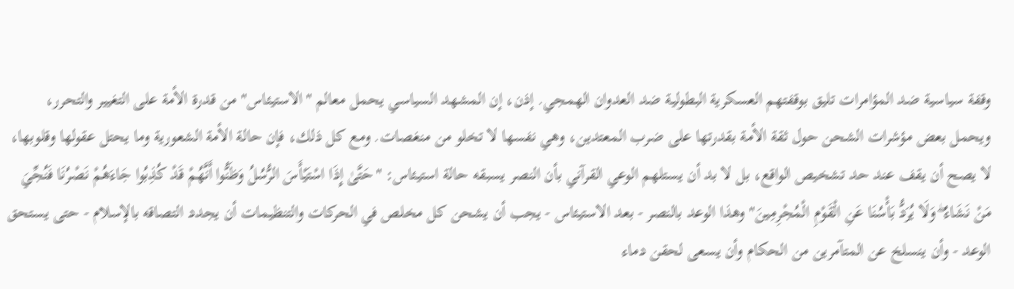وقفة سياسية ضد المؤامرات تليق بوقفتهم العسكرية البطولية ضد العدوان الهمجي. إذن، إن المشهد السياسي يحمل معالم "الاستيئاس" من قدرة الأمة على التغيير والتحرر، ويحمل بعض مؤشرات الشحن حول ثقة الأمة بقدرتها على ضرب المعتدين، وهي نفسها لا تخلو من منغصات. ومع كل ذلك، فإن حالة الأمة الشعورية وما يحتل عقولها وقلوبها، لا يصح أن يقف عند حد تشخيص الواقع، بل لا بد أن يستلهم الوعي القرآني بأن النصر يسبقه حالة استيئاس: "حَتَّىٰ إِذَا اسْتَيْأَسَ الرُّسُلُ وَظَنُّوا أَنَّهُمْ قَدْ كُذِبُوا جَاءَهُمْ نَصْرُنَا فَنُجِّيَ مَنْ نَشَاءُ ۖ وَلَا يُرَدُّ بَأْسُنَا عَنِ الْقَوْمِ الْمُجْرِمِينَ" وهذا الوعد بالنصر - بعد الاستيئاس - يجب أن يشحن كل مخلص في الحركات والتنظيمات أن يجدد التصاقه بالإسلام - حتى يستحق الوعد - وأن ينسلخ عن المتآمرين من الحكام وأن يسعى لحقن دماء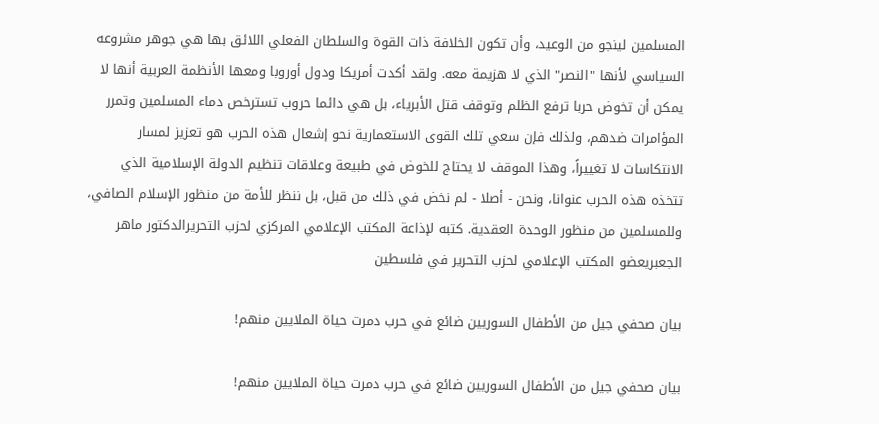المسلمين لينجو من الوعيد، وأن تكون الخلافة ذات القوة والسلطان الفعلي اللائق بها هي جوهر مشروعه السياسي لأنها "النصر" الذي لا هزيمة معه. ولقد أكدت أمريكا ودول أوروبا ومعها الأنظمة العربية أنها لا يمكن أن تخوض حربا ترفع الظلم وتوقف قتل الأبرياء، بل هي دائما حروب تسترخص دماء المسلمين وتمرر المؤامرات ضدهم، ولذلك فإن سعي تلك القوى الاستعمارية نحو إشعال هذه الحرب هو تعزيز لمسار الانتكاسات لا تغييراً، وهذا الموقف لا يحتاج للخوض في طبيعة وعلاقات تنظيم الدولة الإسلامية الذي تتخذه هذه الحرب عنوانا، ونحن - أصلا - لم نخض في ذلك من قبل، بل ننظر للأمة من منظور الإسلام الصافي، وللمسلمين من منظور الوحدة العقدية. كتبه لإذاعة المكتب الإعلامي المركزي لحزب التحريرالدكتور ماهر الجعبريعضو المكتب الإعلامي لحزب التحرير في فلسطين

بيان صحفي جيل من الأطفال السوريين ضائع في حرب دمرت حياة الملايين منهم!

بيان صحفي جيل من الأطفال السوريين ضائع في حرب دمرت حياة الملايين منهم!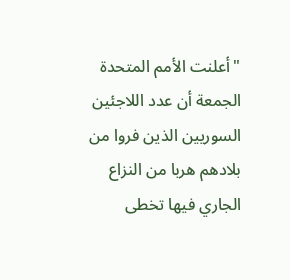"أعلنت الأمم المتحدة الجمعة أن عدد اللاجئين السوريين الذين فروا من بلادهم هربا من النزاع الجاري فيها تخطى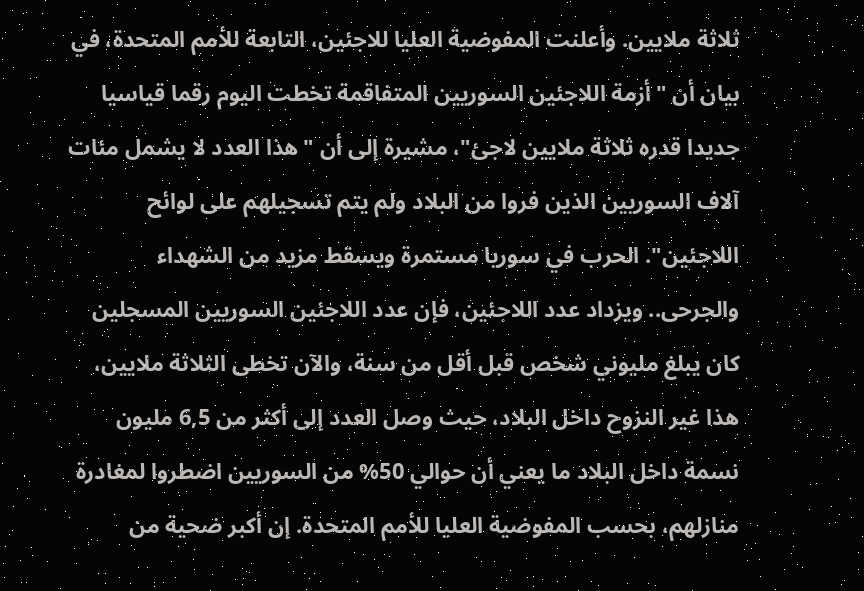ثلاثة ملايين. وأعلنت المفوضية العليا للاجئين، التابعة للأمم المتحدة، في بيان أن "أزمة اللاجئين السوريين المتفاقمة تخطت اليوم رقما قياسيا جديدا قدره ثلاثة ملايين لاجئ"، مشيرة إلى أن "هذا العدد لا يشمل مئات آلاف السوريين الذين فروا من البلاد ولم يتم تسجيلهم على لوائح اللاجئين". الحرب في سوريا مستمرة ويسقط مزيد من الشهداء والجرحى.. ويزداد عدد اللاجئين، فإن عدد اللاجئين السوريين المسجلين كان يبلغ مليوني شخص قبل أقل من سنة، والآن تخطى الثلاثة ملايين، هذا غير النزوح داخل البلاد، حيث وصل العدد إلى أكثر من 6,5 مليون نسمة داخل البلاد ما يعني أن حوالي 50% من السوريين اضطروا لمغادرة منازلهم، بحسب المفوضية العليا للأمم المتحدة. إن أكبر ضحية من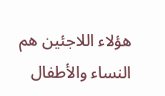هؤلاء اللاجئين هم النساء والأطفال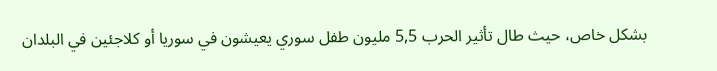بشكل خاص، حيث طال تأثير الحرب 5,5 مليون طفل سوري يعيشون في سوريا أو كلاجئين في البلدان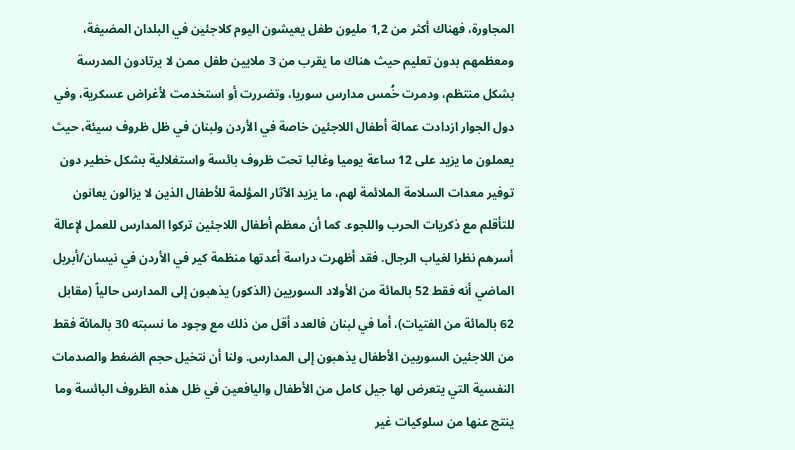المجاورة، فهناك أكثر من 1,2 مليون طفل يعيشون اليوم كلاجئين في البلدان المضيفة، ومعظمهم بدون تعليم حيث هناك ما يقرب من 3 ملايين طفل ممن لا يرتادون المدرسة بشكل منتظم، ودمرت خُمس مدارس سوريا، وتضررت أو استخدمت لأغراض عسكرية، وفي دول الجوار ازدادت عمالة أطفال اللاجئين خاصة في الأردن ولبنان في ظل ظروف سيئة، حيث يعملون ما يزيد على 12 ساعة يوميا وغالبا تحت ظروف بائسة واستغلالية بشكل خطير دون توفير معدات السلامة الملائمة لهم، ما يزيد الآثار المؤلمة للأطفال الذين لا يزالون يعانون للتأقلم مع ذكريات الحرب واللجوء. كما أن معظم أطفال اللاجئين تركوا المدارس للعمل لإعالة أسرهم نظرا لغياب الرجال. فقد أظهرت دراسة أعدتها منظمة كير في الأردن في نيسان/أبريل الماضي أنه فقط 52 بالمائة من الأولاد السوريين (الذكور) يذهبون إلى المدارس حالياً (مقابل 62 بالمائة من الفتيات)، أما في لبنان فالعدد أقل من ذلك مع وجود ما نسبته 30 بالمائة فقط من اللاجئين السوريين الأطفال يذهبون إلى المدارس. ولنا أن نتخيل حجم الضغط والصدمات النفسية التي يتعرض لها جيل كامل من الأطفال واليافعين في ظل هذه الظروف البائسة وما ينتج عنها من سلوكيات غير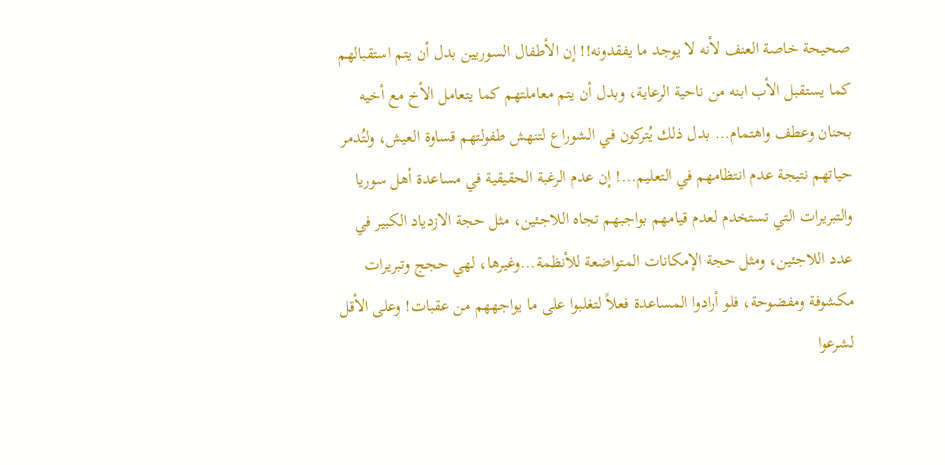صحيحة خاصة العنف لأنه لا يوجد ما يفقدونه!! إن الأطفال السوريين بدل أن يتم استقبالهم كما يستقبل الأب ابنه من ناحية الرعاية، وبدل أن يتم معاملتهم كما يتعامل الأخ مع أخيه بحنان وعطف واهتمام... بدل ذلك يُتركون في الشوراع لتنهش طفولتهم قساوة العيش، ولتُدمر حياتهم نتيجة عدم انتظامهم في التعليم...! إن عدم الرغبة الحقيقية في مساعدة أهل سوريا والتبريرات التي تستخدم لعدم قيامهم بواجبهم تجاه اللاجئين، مثل حجة الازدياد الكبير في عدد اللاجئين، ومثل حجة الإمكانات المتواضعة للأنظمة...وغيرها، لهي حجج وتبريرات مكشوفة ومفضوحة، فلو أرادوا المساعدة فعلاً لتغلبوا على ما يواجههم من عقبات! وعلى الأقل لشرعوا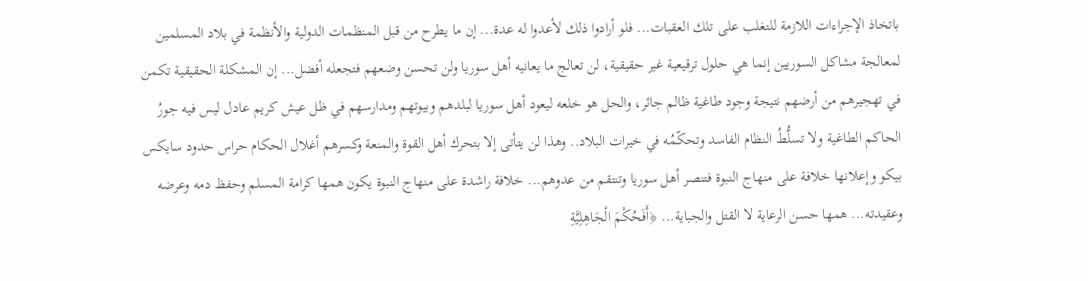باتخاذ الإجراءات اللازمة للتغلب على تلك العقبات... فلو أرادوا ذلك لأعدوا له عدة... إن ما يطرح من قبل المنظمات الدولية والأنظمة في بلاد المسلمين لمعالجة مشاكل السوريين إنما هي حلول ترقيعية غير حقيقية، لن تعالج ما يعانيه أهل سوريا ولن تحسن وضعهم فتجعله أفضل... إن المشكلة الحقيقية تكمن في تهجيرهم من أرضهم نتيجة وجود طاغية ظالم جائر، والحل هو خلعه ليعود أهل سوريا لبلدهم وبيوتهم ومدارسهم في ظل عيش كريم عادل ليس فيه جورُ الحاكم الطاغية ولا تسلُّطُ النظام الفاسد وتحكّمُه في خيرات البلاد.. وهذا لن يتأتى إلا بتحرك أهل القوة والمنعة وكسرهم أغلال الحكام حراس حدود سايكس بيكو وإعلانها خلافة على منهاج النبوة فتنصر أهل سوريا وتنتقم من عدوهم... خلافة راشدة على منهاج النبوة يكون همها كرامة المسلم وحفظ دمه وعرضه وعقيدته... همها حسن الرعاية لا القتل والجباية... ﴿أَفَحُكْمَ الْجَاهِلِيَّةِ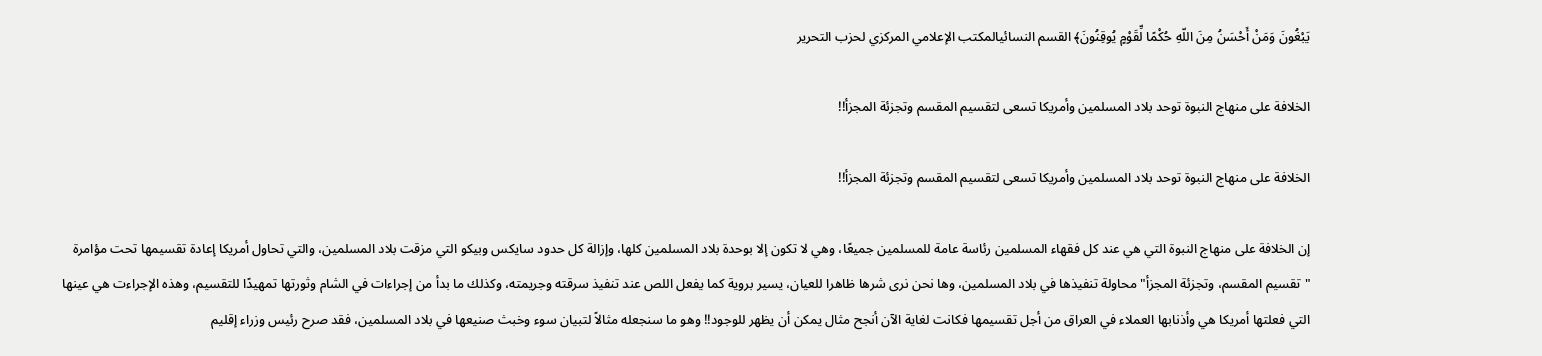يَبْغُونَ وَمَنْ أَحْسَنُ مِنَ اللّهِ حُكْمًا لِّقَوْمٍ يُوقِنُونَ﴾ القسم النسائيالمكتب الإعلامي المركزي لحزب التحرير

الخلافة على منهاج النبوة توحد بلاد المسلمين وأمريكا تسعى لتقسيم المقسم وتجزئة المجزأ!!

الخلافة على منهاج النبوة توحد بلاد المسلمين وأمريكا تسعى لتقسيم المقسم وتجزئة المجزأ!!

إن الخلافة على منهاج النبوة التي هي عند كل فقهاء المسلمين رئاسة عامة للمسلمين جميعًا، وهي لا تكون إلا بوحدة بلاد المسلمين كلها، وإزالة كل حدود سايكس وبيكو التي مزقت بلاد المسلمين، والتي تحاول أمريكا إعادة تقسيمها تحت مؤامرة "تقسيم المقسم، وتجزئة المجزأ" محاولة تنفيذها في بلاد المسلمين، وها نحن نرى شرها ظاهرا للعيان، يسير بروية كما يفعل اللص عند تنفيذ سرقته وجريمته، وكذلك ما بدأ من إجراءات في الشام وثورتها تمهيدًا للتقسيم، وهذه الإجراءت هي عينها التي فعلتها أمريكا هي وأذنابها العملاء في العراق من أجل تقسيمها فكانت لغاية الآن أنجح مثال يمكن أن يظهر للوجود!! وهو ما سنجعله مثالاً لتبيان سوء وخبث صنيعها في بلاد المسلمين، فقد صرح رئيس وزراء إقليم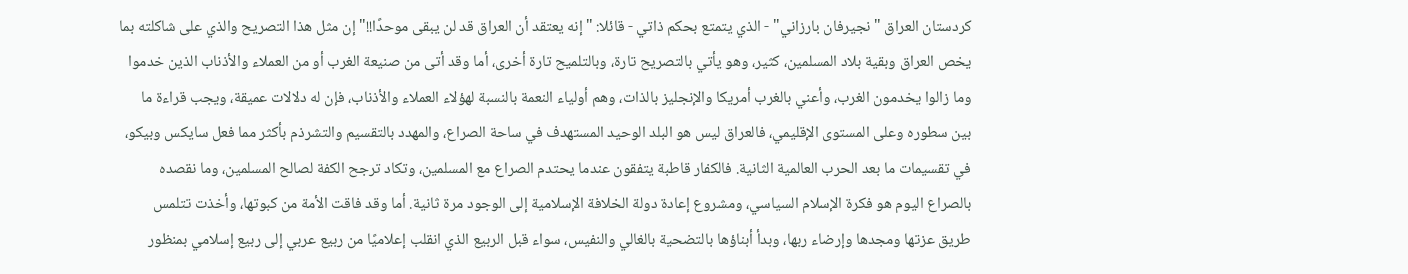كردستان العراق "نجيرفان بارزاني" - الذي يتمتع بحكم ذاتي - قائلا: "إنه يعتقد أن العراق قد لن يبقى موحدًا!!" إن مثل هذا التصريح والذي على شاكلته بما يخص العراق وبقية بلاد المسلمين، كثير، وهو يأتي بالتصريح تارة، وبالتلميح تارة أخرى، أما وقد أتى من صنيعة الغرب أو من العملاء والأذناب الذين خدموا وما زالوا يخدمون الغرب، وأعني بالغرب أمريكا والإنجليز بالذات، وهم أولياء النعمة بالنسبة لهؤلاء العملاء والأذناب، فإن له دلالات عميقة، ويجب قراءة ما بين سطوره وعلى المستوى الإقليمي، فالعراق ليس هو البلد الوحيد المستهدف في ساحة الصراع، والمهدد بالتقسيم والتشرذم بأكثر مما فعل سايكس وبيكو، في تقسيمات ما بعد الحرب العالمية الثانية. فالكفار قاطبة يتفقون عندما يحتدم الصراع مع المسلمين، وتكاد ترجح الكفة لصالح المسلمين، وما نقصده بالصراع اليوم هو فكرة الإسلام السياسي، ومشروع إعادة دولة الخلافة الإسلامية إلى الوجود مرة ثانية. أما وقد فاقت الأمة من كبوتها، وأخذت تتلمس طريق عزتها ومجدها وإرضاء ربها، وبدأ أبناؤها بالتضحية بالغالي والنفيس، سواء قبل الربيع الذي انقلب إعلاميًا من ربيع عربي إلى ربيع إسلامي بمنظور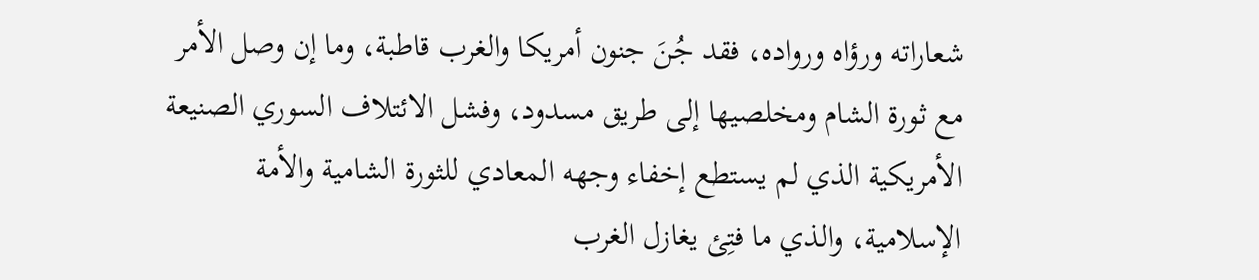شعاراته ورؤاه ورواده، فقد جُنَ جنون أمريكا والغرب قاطبة، وما إن وصل الأمر مع ثورة الشام ومخلصيها إلى طريق مسدود، وفشل الائتلاف السوري الصنيعة الأمريكية الذي لم يستطع إخفاء وجهه المعادي للثورة الشامية والأمة الإسلامية، والذي ما فتِئ يغازل الغرب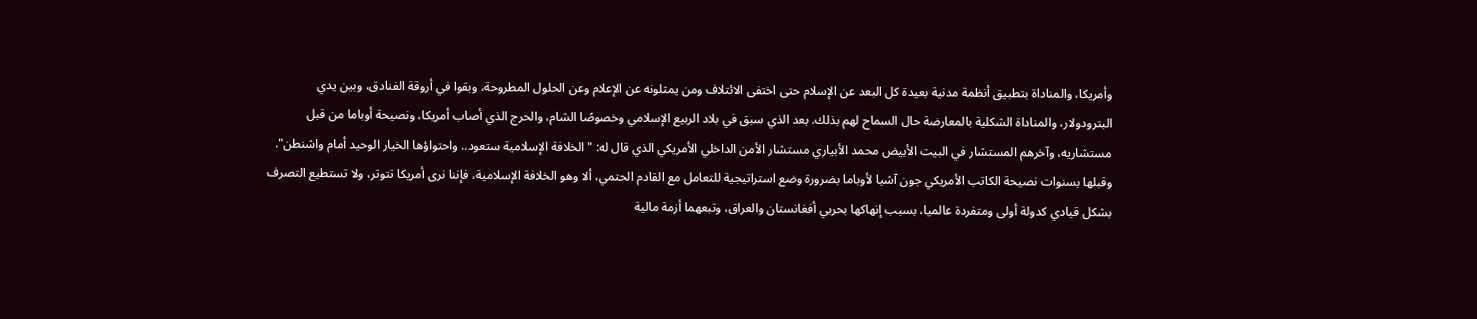وأمريكا، والمناداة بتطبيق أنظمة مدنية بعيدة كل البعد عن الإسلام حتى اختفى الائتلاف ومن يمثلونه عن الإعلام وعن الحلول المطروحة، وبقوا في أروقة الفنادق، وبين يدي البترودولار، والمناداة الشكلية بالمعارضة حال السماح لهم بذلك. بعد الذي سبق في بلاد الربيع الإسلامي وخصوصًا الشام، والحرج الذي أصاب أمريكا، ونصيحة أوباما من قبل مستشاريه، وآخرهم المستشار في البيت الأبيض محمد الأبياري مستشار الأمن الداخلي الأمريكي الذي قال له: "الخلافة الإسلامية ستعود.. واحتواؤها الخيار الوحيد أمام واشنطن". وقبلها بسنوات نصيحة الكاتب الأمريكي جون آشيا لأوباما بضرورة وضع استراتيجية للتعامل مع القادم الحتمي، ألا وهو الخلافة الإسلامية، فإننا نرى أمريكا تتوتر، ولا تستطيع التصرف بشكل قيادي كدولة أولى ومتفردة عالميا، بسبب إنهاكها بحربي أفغانستان والعراق، وتبعهما أزمة مالية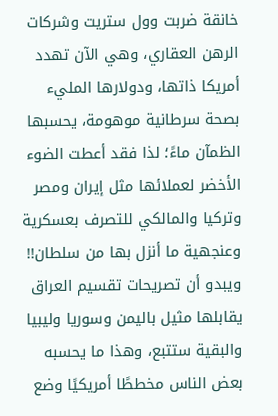خانقة ضربت وول ستريت وشركات الرهن العقاري، وهي الآن تهدد أمريكا ذاتها، ودولارها المليء بصحة سرطانية موهومة، يحسبها الظمآن ماءً؛ لذا فقد أعطت الضوء الأخضر لعملائها مثل إيران ومصر وتركيا والمالكي للتصرف بعسكرية وعنجهية ما أنزل بها من سلطان!! ويبدو أن تصريحات تقسيم العراق يقابلها مثيل باليمن وسوريا وليبيا والبقية ستتبع، وهذا ما يحسبه بعض الناس مخططًا أمريكيًا وضع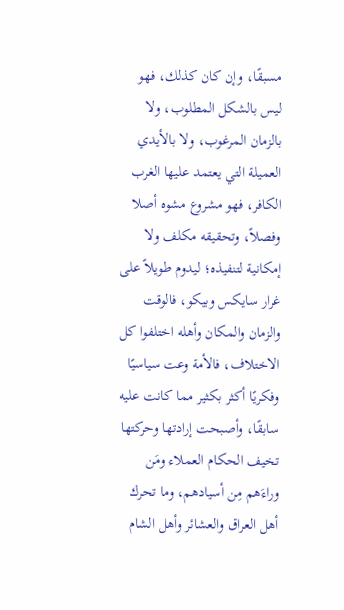مسبقًا، وإن كان كذلك، فهو ليس بالشكل المطلوب، ولا بالزمان المرغوب، ولا بالأيدي العميلة التي يعتمد عليها الغرب الكافر، فهو مشروع مشوه أصلا وفصلاً، وتحقيقه مكلف ولا إمكانية لتنفيذه؛ ليدوم طويلاً على غرار سايكس وبيكو، فالوقت والزمان والمكان وأهله اختلفوا كل الاختلاف، فالأمة وعت سياسيًا وفكريًا أكثر بكثير مما كانت عليه سابقًا، وأصبحت إرادتها وحركتها تخيف الحكام العملاء ومَن وراءَهم مِن أسيادهم، وما تحرك أهل العراق والعشائر وأهل الشام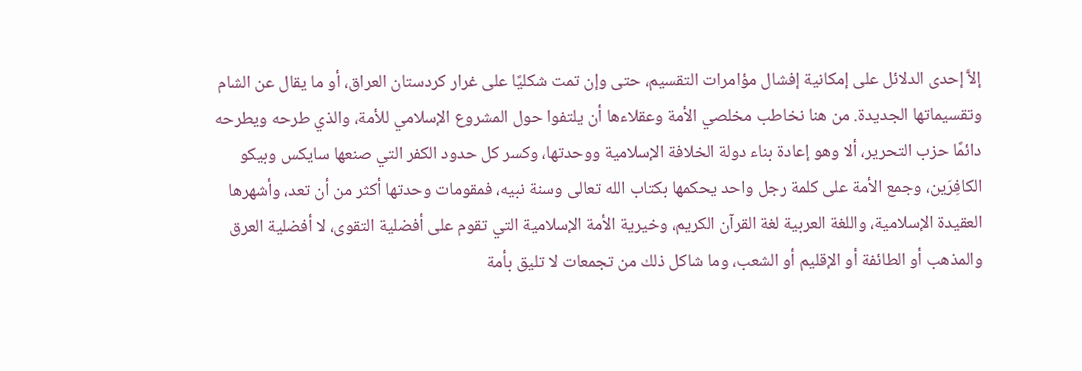إلاَّ إحدى الدلائل على إمكانية إفشال مؤامرات التقسيم، حتى وإن تمت شكليًا على غرار كردستان العراق، أو ما يقال عن الشام وتقسيماتها الجديدة. من هنا نخاطب مخلصي الأمة وعقلاءها أن يلتفوا حول المشروع الإسلامي للأمة، والذي طرحه ويطرحه دائمًا حزب التحرير، ألا وهو إعادة بناء دولة الخلافة الإسلامية ووحدتها، وكسر كل حدود الكفر التي صنعها سايكس وبيكو الكافِرَين، وجمع الأمة على كلمة رجل واحد يحكمها بكتاب الله تعالى وسنة نبيه، فمقومات وحدتها أكثر من أن تعد، وأشهرها العقيدة الإسلامية، واللغة العربية لغة القرآن الكريم، وخيرية الأمة الإسلامية التي تقوم على أفضلية التقوى، لا أفضلية العرق والمذهب أو الطائفة أو الإقليم أو الشعب، وما شاكل ذلك من تجمعات لا تليق بأمة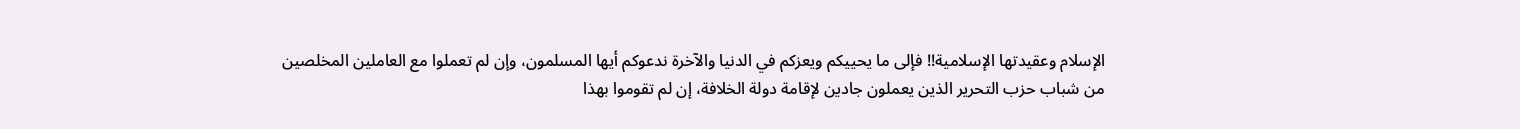الإسلام وعقيدتها الإسلامية!! فإلى ما يحييكم ويعزكم في الدنيا والآخرة ندعوكم أيها المسلمون، وإن لم تعملوا مع العاملين المخلصين من شباب حزب التحرير الذين يعملون جادين لإقامة دولة الخلافة، إن لم تقوموا بهذا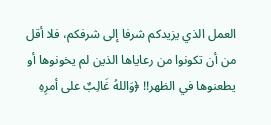العمل الذي يزيدكم شرفا إلى شرفكم، فلا أقل من أن تكونوا من رعاياها الذين لم يخونوها أو يطعنوها في الظهر!! ﴿وَاللهُ غَالِبٌ على أمرِهِ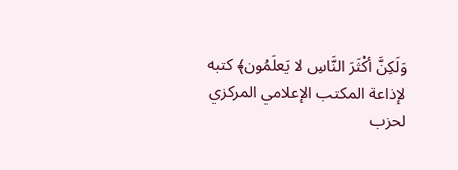وَلَكِنَّ أكْثَرَ النَّاسِ لا يَعلَمُون﴾ كتبه لإذاعة المكتب الإعلامي المركزي لحزب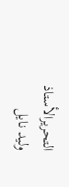التحريرالأستاذ وليد نايل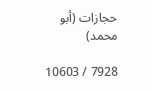حجازات (أبو محمد)

7928 / 10603